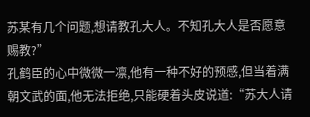苏某有几个问题,想请教孔大人。不知孔大人是否愿意赐教?”
孔鹤臣的心中微微一凛,他有一种不好的预感,但当着满朝文武的面,他无法拒绝,只能硬着头皮说道:“苏大人请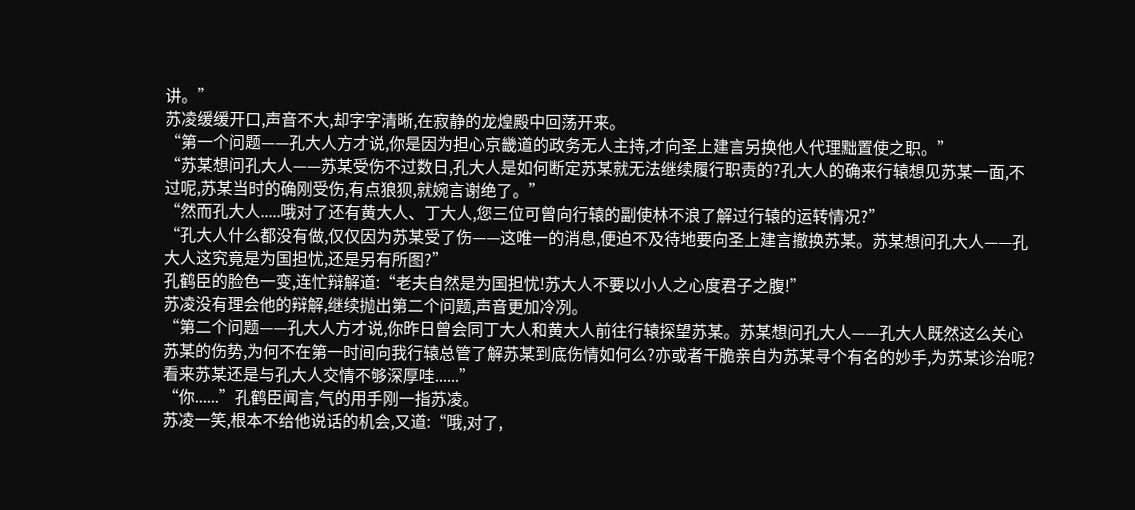讲。”
苏凌缓缓开口,声音不大,却字字清晰,在寂静的龙煌殿中回荡开来。
“第一个问题——孔大人方才说,你是因为担心京畿道的政务无人主持,才向圣上建言另换他人代理黜置使之职。”
“苏某想问孔大人——苏某受伤不过数日,孔大人是如何断定苏某就无法继续履行职责的?孔大人的确来行辕想见苏某一面,不过呢,苏某当时的确刚受伤,有点狼狈,就婉言谢绝了。”
“然而孔大人.....哦对了还有黄大人、丁大人,您三位可曾向行辕的副使林不浪了解过行辕的运转情况?”
“孔大人什么都没有做,仅仅因为苏某受了伤——这唯一的消息,便迫不及待地要向圣上建言撤换苏某。苏某想问孔大人——孔大人这究竟是为国担忧,还是另有所图?”
孔鹤臣的脸色一变,连忙辩解道:“老夫自然是为国担忧!苏大人不要以小人之心度君子之腹!”
苏凌没有理会他的辩解,继续抛出第二个问题,声音更加冷冽。
“第二个问题——孔大人方才说,你昨日曾会同丁大人和黄大人前往行辕探望苏某。苏某想问孔大人——孔大人既然这么关心苏某的伤势,为何不在第一时间向我行辕总管了解苏某到底伤情如何么?亦或者干脆亲自为苏某寻个有名的妙手,为苏某诊治呢?看来苏某还是与孔大人交情不够深厚哇......”
“你......”孔鹤臣闻言,气的用手刚一指苏凌。
苏凌一笑,根本不给他说话的机会,又道:“哦,对了,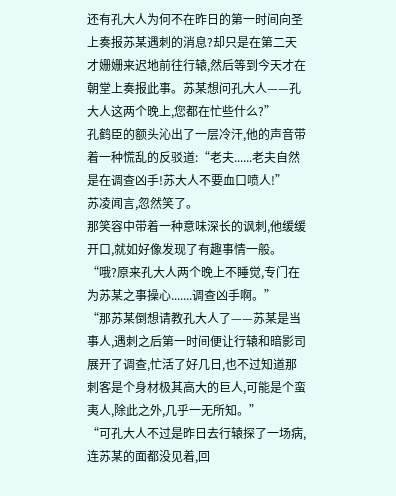还有孔大人为何不在昨日的第一时间向圣上奏报苏某遇刺的消息?却只是在第二天才姗姗来迟地前往行辕,然后等到今天才在朝堂上奏报此事。苏某想问孔大人——孔大人这两个晚上,您都在忙些什么?”
孔鹤臣的额头沁出了一层冷汗,他的声音带着一种慌乱的反驳道:“老夫......老夫自然是在调查凶手!苏大人不要血口喷人!”
苏凌闻言,忽然笑了。
那笑容中带着一种意味深长的讽刺,他缓缓开口,就如好像发现了有趣事情一般。
“哦?原来孔大人两个晚上不睡觉,专门在为苏某之事操心.......调查凶手啊。”
“那苏某倒想请教孔大人了——苏某是当事人,遇刺之后第一时间便让行辕和暗影司展开了调查,忙活了好几日,也不过知道那刺客是个身材极其高大的巨人,可能是个蛮夷人,除此之外,几乎一无所知。”
“可孔大人不过是昨日去行辕探了一场病,连苏某的面都没见着,回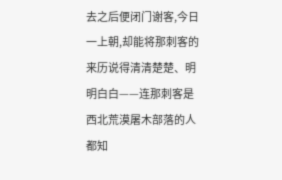去之后便闭门谢客,今日一上朝,却能将那刺客的来历说得清清楚楚、明明白白——连那刺客是西北荒漠屠木部落的人都知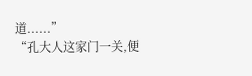道......”
“孔大人这家门一关,便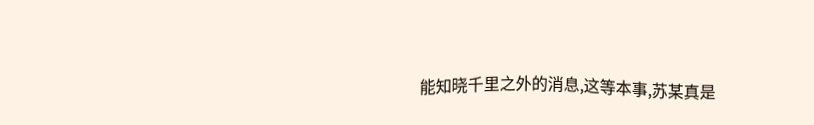能知晓千里之外的消息,这等本事,苏某真是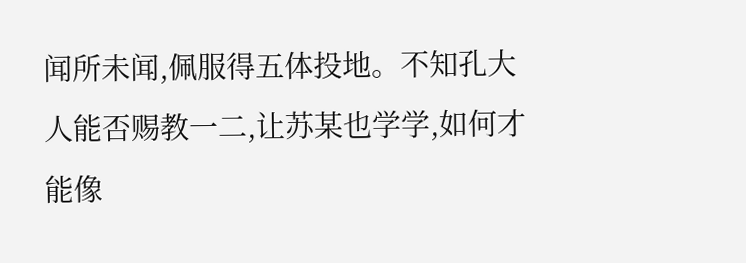闻所未闻,佩服得五体投地。不知孔大人能否赐教一二,让苏某也学学,如何才能像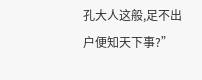孔大人这般,足不出户便知天下事?”